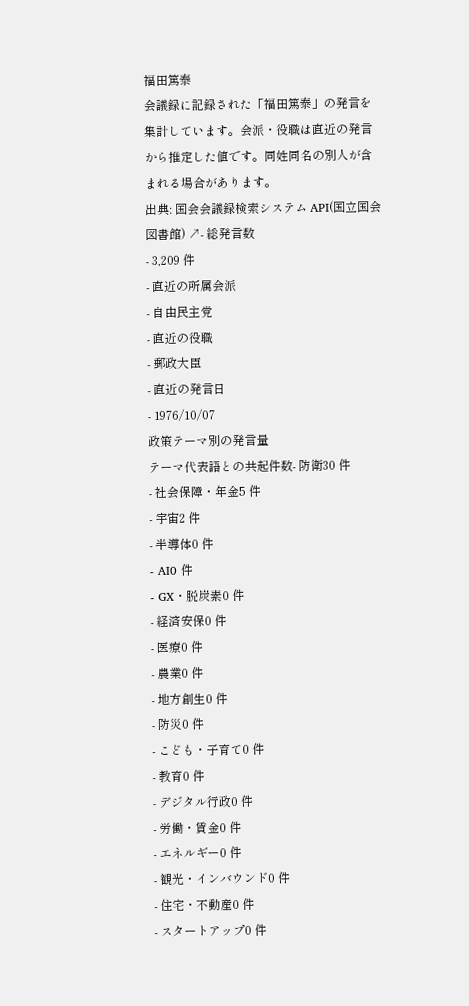福田篤泰
会議録に記録された「福田篤泰」の発言を集計しています。会派・役職は直近の発言から推定した値です。同姓同名の別人が含まれる場合があります。
出典: 国会会議録検索システム API(国立国会図書館) ↗- 総発言数
- 3,209 件
- 直近の所属会派
- 自由民主党
- 直近の役職
- 郵政大臣
- 直近の発言日
- 1976/10/07
政策テーマ別の発言量
テーマ代表語との共起件数- 防衛30 件
- 社会保障・年金5 件
- 宇宙2 件
- 半導体0 件
- AI0 件
- GX・脱炭素0 件
- 経済安保0 件
- 医療0 件
- 農業0 件
- 地方創生0 件
- 防災0 件
- こども・子育て0 件
- 教育0 件
- デジタル行政0 件
- 労働・賃金0 件
- エネルギー0 件
- 観光・インバウンド0 件
- 住宅・不動産0 件
- スタートアップ0 件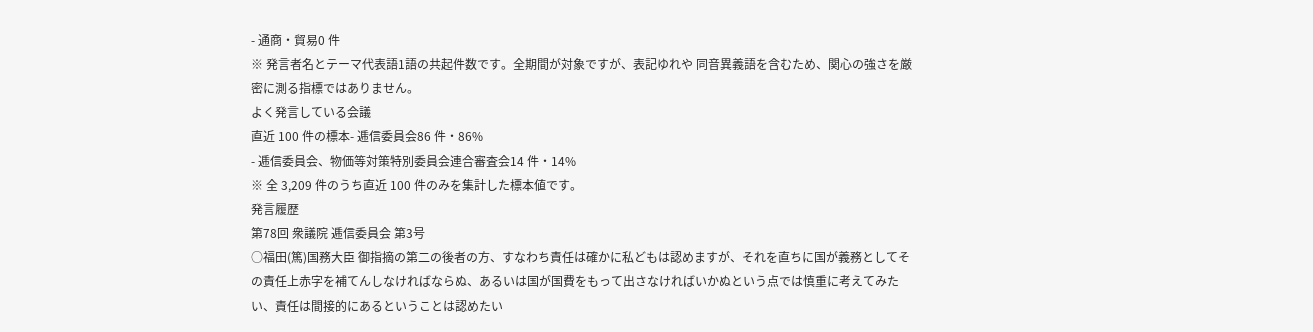- 通商・貿易0 件
※ 発言者名とテーマ代表語1語の共起件数です。全期間が対象ですが、表記ゆれや 同音異義語を含むため、関心の強さを厳密に測る指標ではありません。
よく発言している会議
直近 100 件の標本- 逓信委員会86 件・86%
- 逓信委員会、物価等対策特別委員会連合審査会14 件・14%
※ 全 3,209 件のうち直近 100 件のみを集計した標本値です。
発言履歴
第78回 衆議院 逓信委員会 第3号
○福田(篤)国務大臣 御指摘の第二の後者の方、すなわち責任は確かに私どもは認めますが、それを直ちに国が義務としてその責任上赤字を補てんしなければならぬ、あるいは国が国費をもって出さなければいかぬという点では慎重に考えてみたい、責任は間接的にあるということは認めたい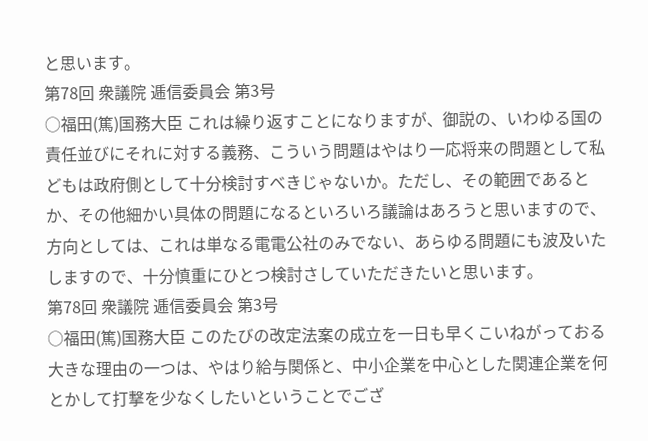と思います。
第78回 衆議院 逓信委員会 第3号
○福田(篤)国務大臣 これは繰り返すことになりますが、御説の、いわゆる国の責任並びにそれに対する義務、こういう問題はやはり一応将来の問題として私どもは政府側として十分検討すべきじゃないか。ただし、その範囲であるとか、その他細かい具体の問題になるといろいろ議論はあろうと思いますので、方向としては、これは単なる電電公社のみでない、あらゆる問題にも波及いたしますので、十分慎重にひとつ検討さしていただきたいと思います。
第78回 衆議院 逓信委員会 第3号
○福田(篤)国務大臣 このたびの改定法案の成立を一日も早くこいねがっておる大きな理由の一つは、やはり給与関係と、中小企業を中心とした関連企業を何とかして打撃を少なくしたいということでござ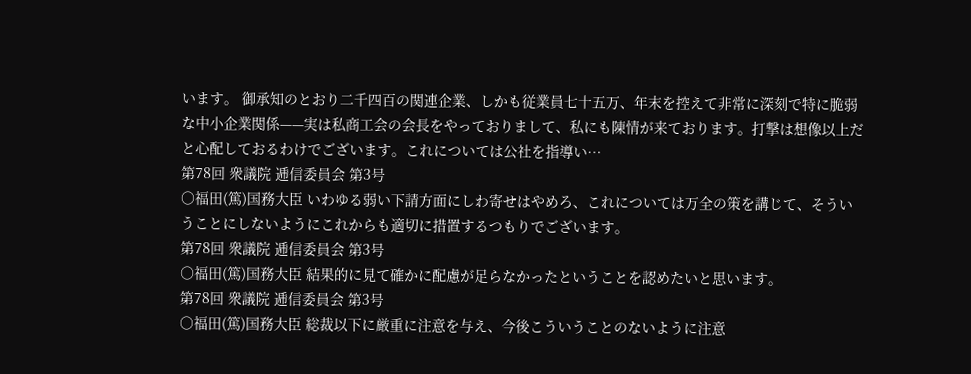います。 御承知のとおり二千四百の関連企業、しかも従業員七十五万、年末を控えて非常に深刻で特に脆弱な中小企業関係——実は私商工会の会長をやっておりまして、私にも陳情が来ております。打撃は想像以上だと心配しておるわけでございます。これについては公社を指導い…
第78回 衆議院 逓信委員会 第3号
○福田(篤)国務大臣 いわゆる弱い下請方面にしわ寄せはやめろ、これについては万全の策を講じて、そういうことにしないようにこれからも適切に措置するつもりでございます。
第78回 衆議院 逓信委員会 第3号
○福田(篤)国務大臣 結果的に見て確かに配慮が足らなかったということを認めたいと思います。
第78回 衆議院 逓信委員会 第3号
○福田(篤)国務大臣 総裁以下に厳重に注意を与え、今後こういうことのないように注意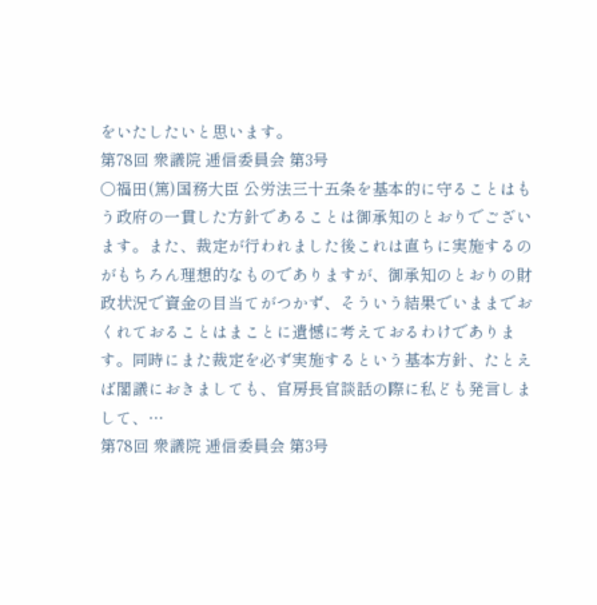をいたしたいと思います。
第78回 衆議院 逓信委員会 第3号
○福田(篤)国務大臣 公労法三十五条を基本的に守ることはもう政府の一貫した方針であることは御承知のとおりでございます。また、裁定が行われました後これは直ちに実施するのがもちろん理想的なものでありますが、御承知のとおりの財政状況で資金の目当てがつかず、そういう結果でいままでおくれておることはまことに遺憾に考えておるわけであります。同時にまた裁定を必ず実施するという基本方針、たとえば閣議におきましても、官房長官談話の際に私ども発言しまして、…
第78回 衆議院 逓信委員会 第3号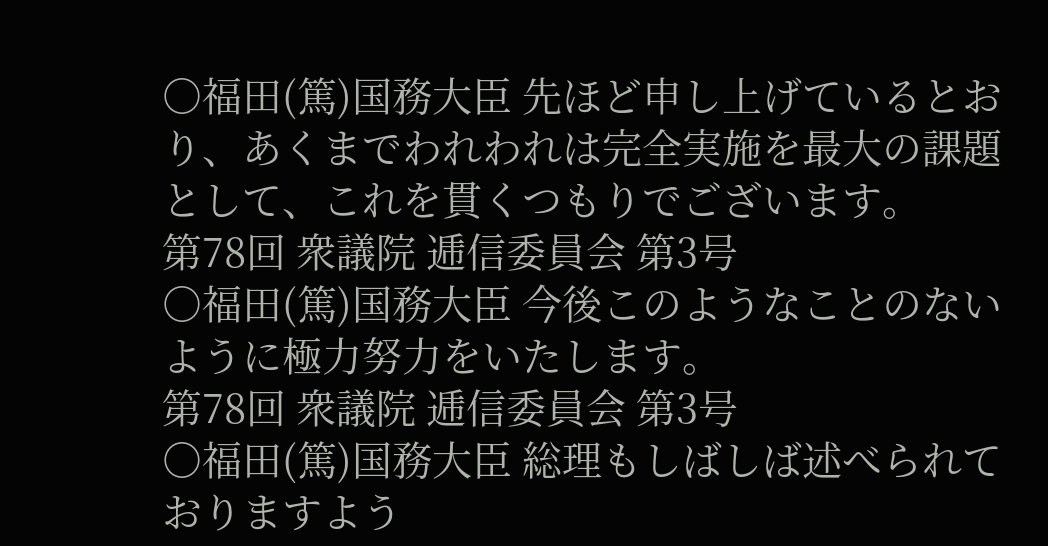○福田(篤)国務大臣 先ほど申し上げているとおり、あくまでわれわれは完全実施を最大の課題として、これを貫くつもりでございます。
第78回 衆議院 逓信委員会 第3号
○福田(篤)国務大臣 今後このようなことのないように極力努力をいたします。
第78回 衆議院 逓信委員会 第3号
○福田(篤)国務大臣 総理もしばしば述べられておりますよう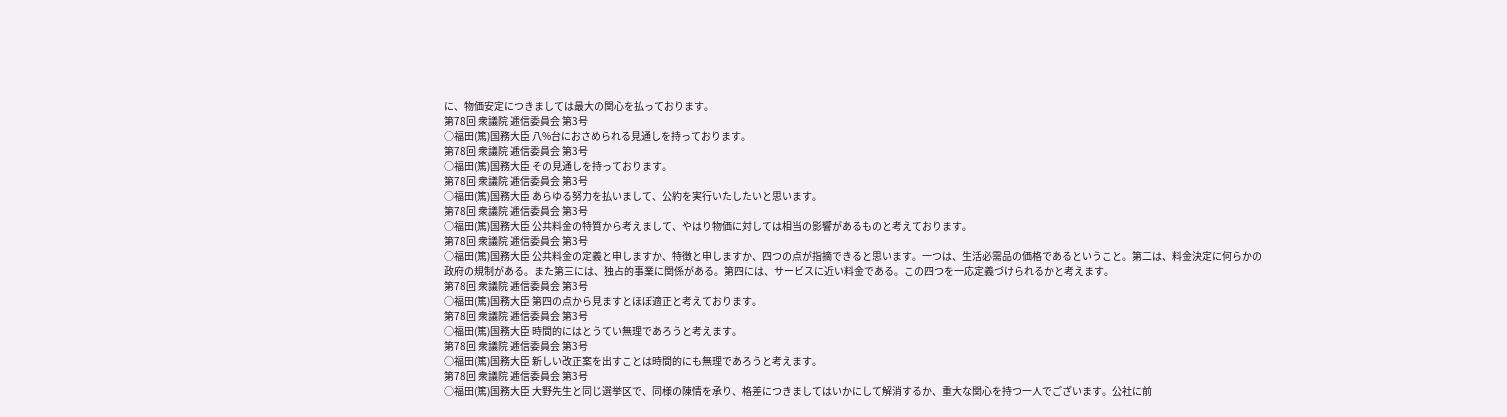に、物価安定につきましては最大の関心を払っております。
第78回 衆議院 逓信委員会 第3号
○福田(篤)国務大臣 八%台におさめられる見通しを持っております。
第78回 衆議院 逓信委員会 第3号
○福田(篤)国務大臣 その見通しを持っております。
第78回 衆議院 逓信委員会 第3号
○福田(篤)国務大臣 あらゆる努力を払いまして、公約を実行いたしたいと思います。
第78回 衆議院 逓信委員会 第3号
○福田(篤)国務大臣 公共料金の特質から考えまして、やはり物価に対しては相当の影響があるものと考えております。
第78回 衆議院 逓信委員会 第3号
○福田(篤)国務大臣 公共料金の定義と申しますか、特徴と申しますか、四つの点が指摘できると思います。一つは、生活必需品の価格であるということ。第二は、料金決定に何らかの政府の規制がある。また第三には、独占的事業に関係がある。第四には、サービスに近い料金である。この四つを一応定義づけられるかと考えます。
第78回 衆議院 逓信委員会 第3号
○福田(篤)国務大臣 第四の点から見ますとほぼ適正と考えております。
第78回 衆議院 逓信委員会 第3号
○福田(篤)国務大臣 時間的にはとうてい無理であろうと考えます。
第78回 衆議院 逓信委員会 第3号
○福田(篤)国務大臣 新しい改正案を出すことは時間的にも無理であろうと考えます。
第78回 衆議院 逓信委員会 第3号
○福田(篤)国務大臣 大野先生と同じ選挙区で、同様の陳情を承り、格差につきましてはいかにして解消するか、重大な関心を持つ一人でございます。公社に前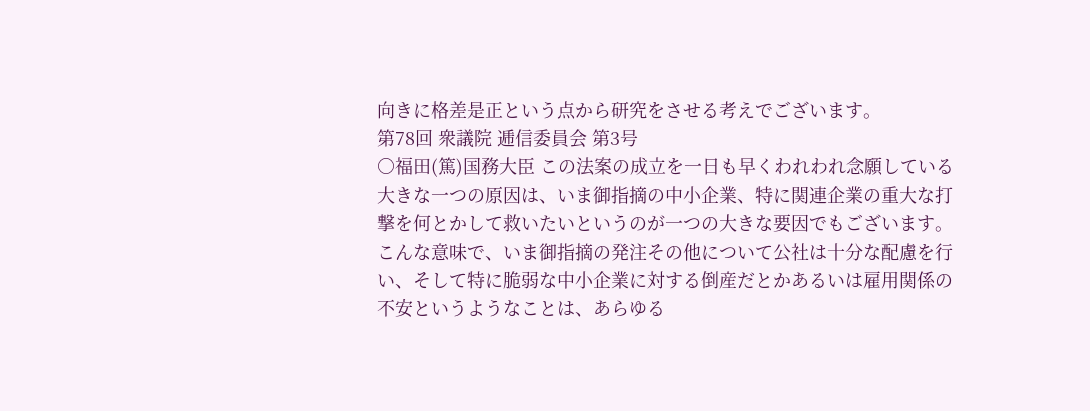向きに格差是正という点から研究をさせる考えでございます。
第78回 衆議院 逓信委員会 第3号
○福田(篤)国務大臣 この法案の成立を一日も早くわれわれ念願している大きな一つの原因は、いま御指摘の中小企業、特に関連企業の重大な打撃を何とかして救いたいというのが一つの大きな要因でもございます。こんな意味で、いま御指摘の発注その他について公社は十分な配慮を行い、そして特に脆弱な中小企業に対する倒産だとかあるいは雇用関係の不安というようなことは、あらゆる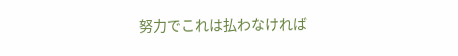努力でこれは払わなければ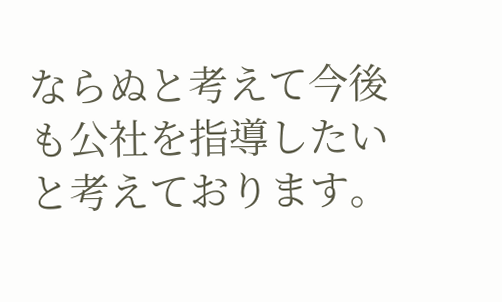ならぬと考えて今後も公社を指導したいと考えております。